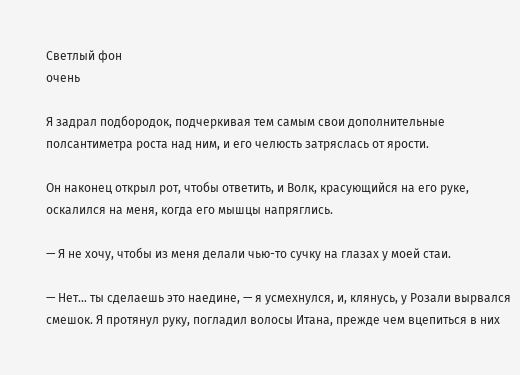Светлый фон
очень

Я задрал подбородок, подчеркивая тем самым свои дополнительные полсантиметра роста над ним, и его челюсть затряслась от ярости.

Он наконец открыл рот, чтобы ответить, и Волк, красующийся на его руке, оскалился на меня, когда его мышцы напряглись.

— Я не хочу, чтобы из меня делали чью-то сучку на глазах у моей стаи.

— Нет… ты сделаешь это наедине, — я усмехнулся, и, клянусь, у Розали вырвался смешок. Я протянул руку, погладил волосы Итана, прежде чем вцепиться в них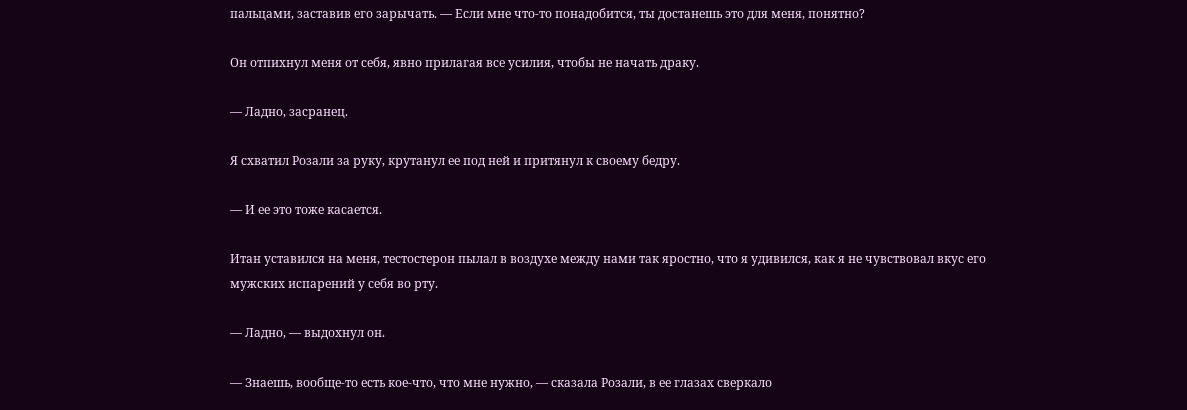пальцами, заставив его зарычать. — Если мне что-то понадобится, ты достанешь это для меня, понятно?

Он отпихнул меня от себя, явно прилагая все усилия, чтобы не начать драку.

— Ладно, засранец.

Я схватил Розали за руку, крутанул ее под ней и притянул к своему бедру.

— И ее это тоже касается.

Итан уставился на меня, тестостерон пылал в воздухе между нами так яростно, что я удивился, как я не чувствовал вкус его мужских испарений у себя во рту.

— Ладно, — выдохнул он.

— Знаешь, вообще-то есть кое-что, что мне нужно, — сказала Розали, в ее глазах сверкало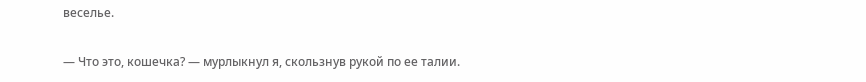веселье.

— Что это, кошечка? — мурлыкнул я, скользнув рукой по ее талии.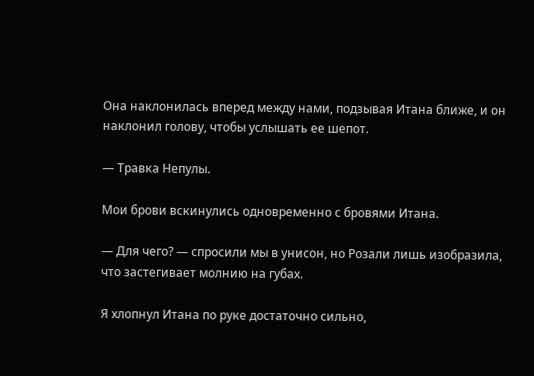Она наклонилась вперед между нами, подзывая Итана ближе, и он наклонил голову, чтобы услышать ее шепот.

— Травка Непулы.

Мои брови вскинулись одновременно с бровями Итана.

— Для чего? — спросили мы в унисон, но Розали лишь изобразила, что застегивает молнию на губах.

Я хлопнул Итана по руке достаточно сильно,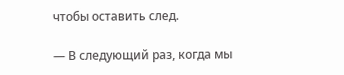чтобы оставить след.

— В следующий раз, когда мы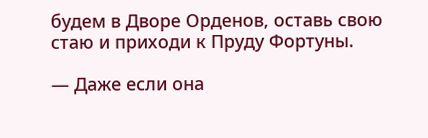будем в Дворе Орденов, оставь свою стаю и приходи к Пруду Фортуны.

— Даже если она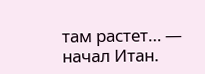там растет… — начал Итан.